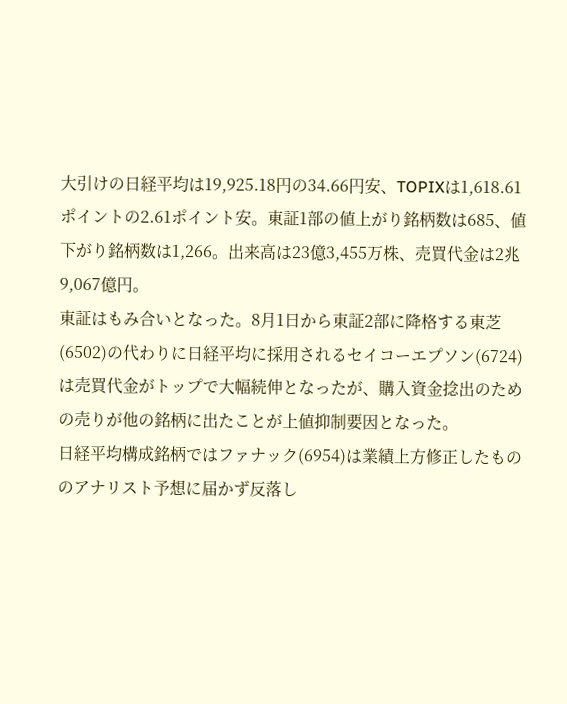大引けの日経平均は19,925.18円の34.66円安、TOPIXは1,618.61ポイントの2.61ポイント安。東証1部の値上がり銘柄数は685、値下がり銘柄数は1,266。出来高は23億3,455万株、売買代金は2兆9,067億円。
東証はもみ合いとなった。8月1日から東証2部に降格する東芝(6502)の代わりに日経平均に採用されるセイコーエプソン(6724)は売買代金がトップで大幅続伸となったが、購入資金捻出のための売りが他の銘柄に出たことが上値抑制要因となった。
日経平均構成銘柄ではファナック(6954)は業績上方修正したもののアナリスト予想に届かず反落し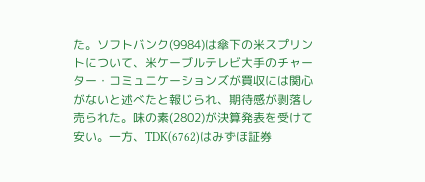た。ソフトバンク(9984)は傘下の米スプリントについて、米ケーブルテレビ大手のチャーター・コミュニケーションズが買収には関心がないと述べたと報じられ、期待感が剥落し売られた。味の素(2802)が決算発表を受けて安い。一方、TDK(6762)はみずほ証券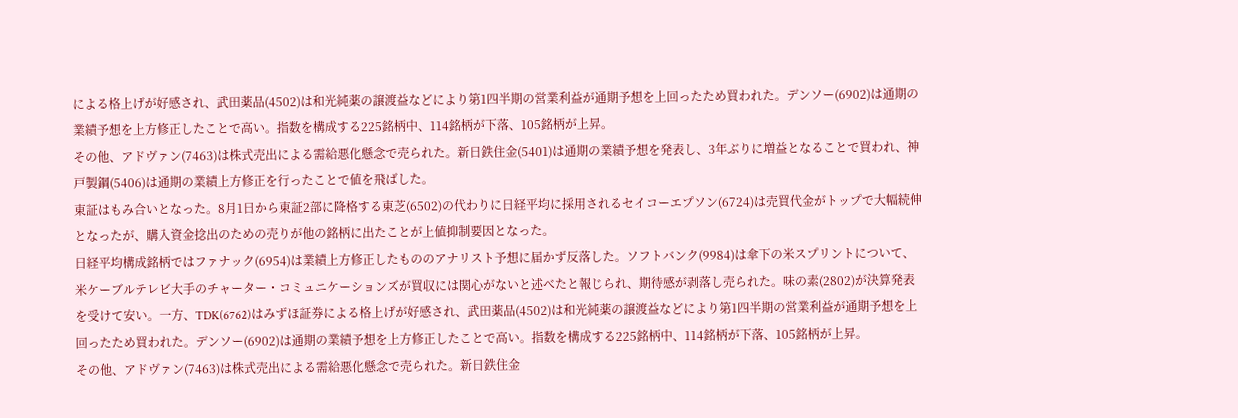による格上げが好感され、武田薬品(4502)は和光純薬の譲渡益などにより第1四半期の営業利益が通期予想を上回ったため買われた。デンソー(6902)は通期の業績予想を上方修正したことで高い。指数を構成する225銘柄中、114銘柄が下落、105銘柄が上昇。
その他、アドヴァン(7463)は株式売出による需給悪化懸念で売られた。新日鉄住金(5401)は通期の業績予想を発表し、3年ぶりに増益となることで買われ、神戸製鋼(5406)は通期の業績上方修正を行ったことで値を飛ばした。
東証はもみ合いとなった。8月1日から東証2部に降格する東芝(6502)の代わりに日経平均に採用されるセイコーエプソン(6724)は売買代金がトップで大幅続伸となったが、購入資金捻出のための売りが他の銘柄に出たことが上値抑制要因となった。
日経平均構成銘柄ではファナック(6954)は業績上方修正したもののアナリスト予想に届かず反落した。ソフトバンク(9984)は傘下の米スプリントについて、米ケーブルテレビ大手のチャーター・コミュニケーションズが買収には関心がないと述べたと報じられ、期待感が剥落し売られた。味の素(2802)が決算発表を受けて安い。一方、TDK(6762)はみずほ証券による格上げが好感され、武田薬品(4502)は和光純薬の譲渡益などにより第1四半期の営業利益が通期予想を上回ったため買われた。デンソー(6902)は通期の業績予想を上方修正したことで高い。指数を構成する225銘柄中、114銘柄が下落、105銘柄が上昇。
その他、アドヴァン(7463)は株式売出による需給悪化懸念で売られた。新日鉄住金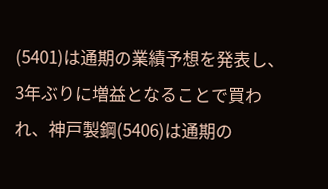(5401)は通期の業績予想を発表し、3年ぶりに増益となることで買われ、神戸製鋼(5406)は通期の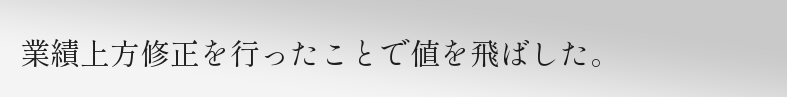業績上方修正を行ったことで値を飛ばした。